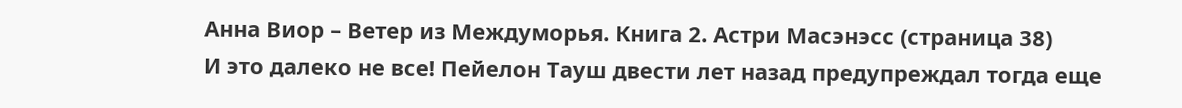Анна Виор – Ветер из Междуморья. Книга 2. Астри Масэнэсс (страница 38)
И это далеко не все! Пейелон Тауш двести лет назад предупреждал тогда еще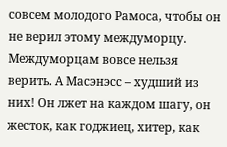совсем молодого Рамоса, чтобы он не верил этому междуморцу. Междуморцам вовсе нельзя верить. А Масэнэсс – худший из них! Он лжет на каждом шагу, он жесток, как годжиец, хитер, как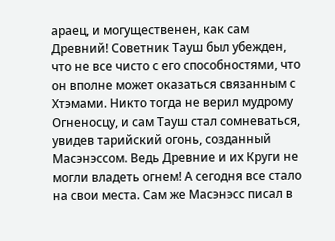араец, и могущественен, как сам Древний! Советник Тауш был убежден, что не все чисто с его способностями, что он вполне может оказаться связанным с Хтэмами. Никто тогда не верил мудрому Огненосцу, и сам Тауш стал сомневаться, увидев тарийский огонь, созданный Масэнэссом. Ведь Древние и их Круги не могли владеть огнем! А сегодня все стало на свои места. Сам же Масэнэсс писал в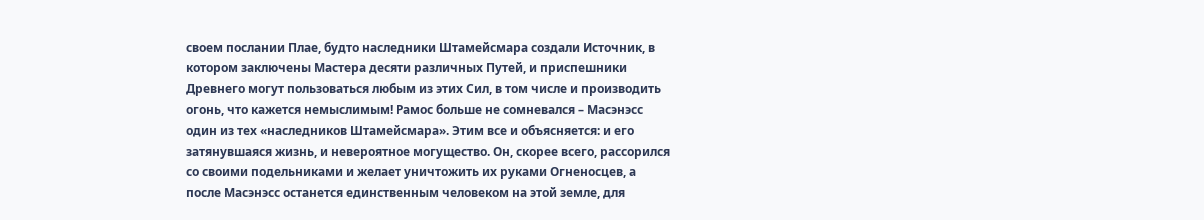своем послании Плае, будто наследники Штамейсмара создали Источник, в котором заключены Мастера десяти различных Путей, и приспешники Древнего могут пользоваться любым из этих Сил, в том числе и производить огонь, что кажется немыслимым! Рамос больше не сомневался – Масэнэсс один из тех «наследников Штамейсмара». Этим все и объясняется: и его затянувшаяся жизнь, и невероятное могущество. Он, скорее всего, рассорился со своими подельниками и желает уничтожить их руками Огненосцев, а после Масэнэсс останется единственным человеком на этой земле, для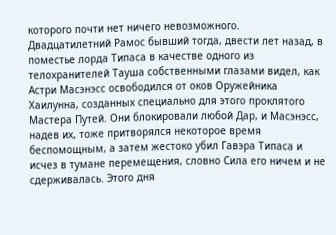которого почти нет ничего невозможного.
Двадцатилетний Рамос бывший тогда, двести лет назад, в поместье лорда Типаса в качестве одного из телохранителей Тауша собственными глазами видел, как Астри Масэнэсс освободился от оков Оружейника Хаилунна, созданных специально для этого проклятого Мастера Путей. Они блокировали любой Дар, и Масэнэсс, надев их, тоже притворялся некоторое время беспомощным, а затем жестоко убил Гавэра Типаса и исчез в тумане перемещения, словно Сила его ничем и не сдерживалась. Этого дня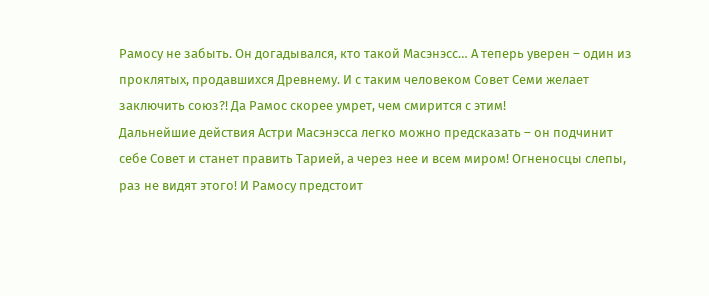Рамосу не забыть. Он догадывался, кто такой Масэнэсс… А теперь уверен – один из проклятых, продавшихся Древнему. И с таким человеком Совет Семи желает заключить союз?! Да Рамос скорее умрет, чем смирится с этим!
Дальнейшие действия Астри Масэнэсса легко можно предсказать – он подчинит себе Совет и станет править Тарией, а через нее и всем миром! Огненосцы слепы, раз не видят этого! И Рамосу предстоит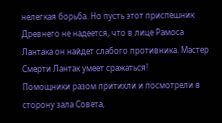нелегкая борьба. Но пусть этот приспешник Древнего не надеется, что в лице Рамоса Лантака он найдет слабого противника. Мастер Смерти Лантак умеет сражаться!
Помощники разом притихли и посмотрели в сторону зала Совета,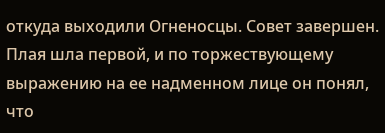откуда выходили Огненосцы. Совет завершен.
Плая шла первой, и по торжествующему выражению на ее надменном лице он понял, что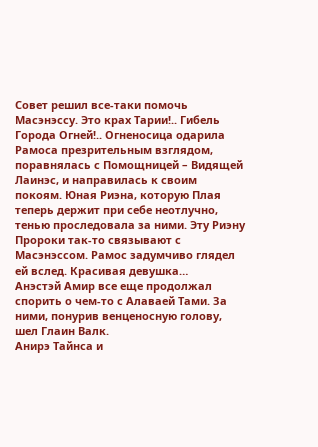Совет решил все-таки помочь Масэнэссу. Это крах Тарии!.. Гибель Города Огней!.. Огненосица одарила Рамоса презрительным взглядом, поравнялась с Помощницей – Видящей Лаинэс, и направилась к своим покоям. Юная Риэна, которую Плая теперь держит при себе неотлучно, тенью проследовала за ними. Эту Риэну Пророки так-то связывают с Масэнэссом. Рамос задумчиво глядел ей вслед. Красивая девушка…
Анэстэй Амир все еще продолжал спорить о чем-то с Алаваей Тами. За ними, понурив венценосную голову, шел Глаин Валк.
Анирэ Тайнса и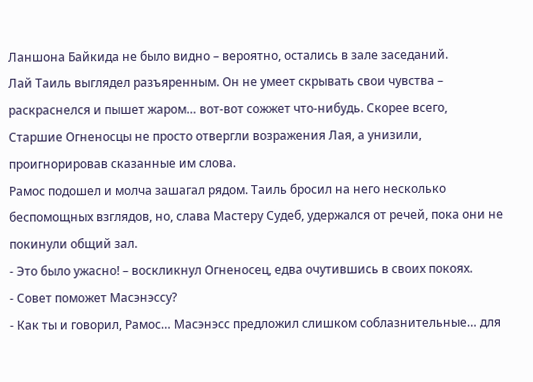Ланшона Байкида не было видно – вероятно, остались в зале заседаний.
Лай Таиль выглядел разъяренным. Он не умеет скрывать свои чувства – раскраснелся и пышет жаром… вот-вот сожжет что-нибудь. Скорее всего, Старшие Огненосцы не просто отвергли возражения Лая, а унизили, проигнорировав сказанные им слова.
Рамос подошел и молча зашагал рядом. Таиль бросил на него несколько беспомощных взглядов, но, слава Мастеру Судеб, удержался от речей, пока они не покинули общий зал.
- Это было ужасно! – воскликнул Огненосец, едва очутившись в своих покоях.
- Совет поможет Масэнэссу?
- Как ты и говорил, Рамос… Масэнэсс предложил слишком соблазнительные… для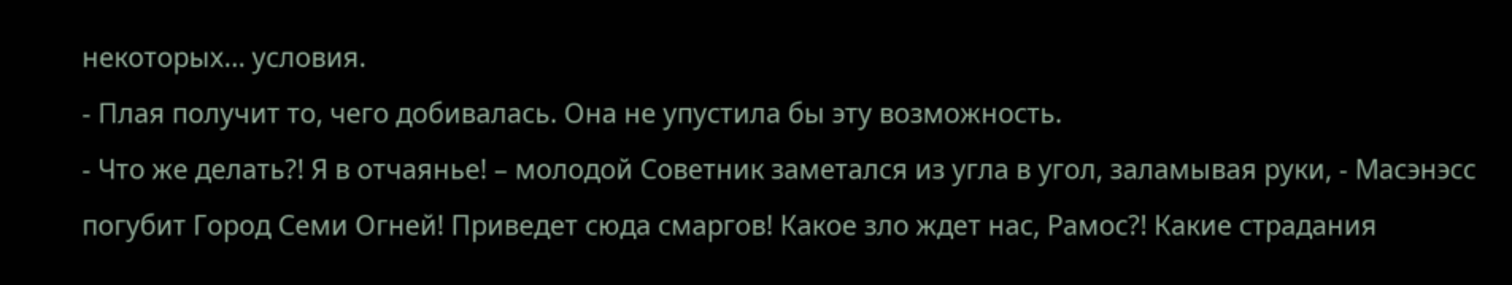некоторых… условия.
- Плая получит то, чего добивалась. Она не упустила бы эту возможность.
- Что же делать?! Я в отчаянье! – молодой Советник заметался из угла в угол, заламывая руки, - Масэнэсс погубит Город Семи Огней! Приведет сюда смаргов! Какое зло ждет нас, Рамос?! Какие страдания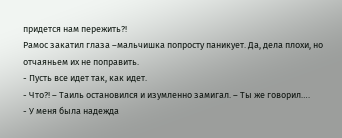придется нам пережить?!
Рамос закатил глаза –мальчишка попросту паникует. Да, дела плохи, но отчаяньем их не поправить.
- Пусть все идет так, как идет.
- Что?! – Таиль остановился и изумленно замигал. – Ты же говорил….
- У меня была надежда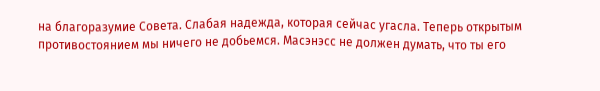на благоразумие Совета. Слабая надежда, которая сейчас угасла. Теперь открытым противостоянием мы ничего не добьемся. Масэнэсс не должен думать, что ты его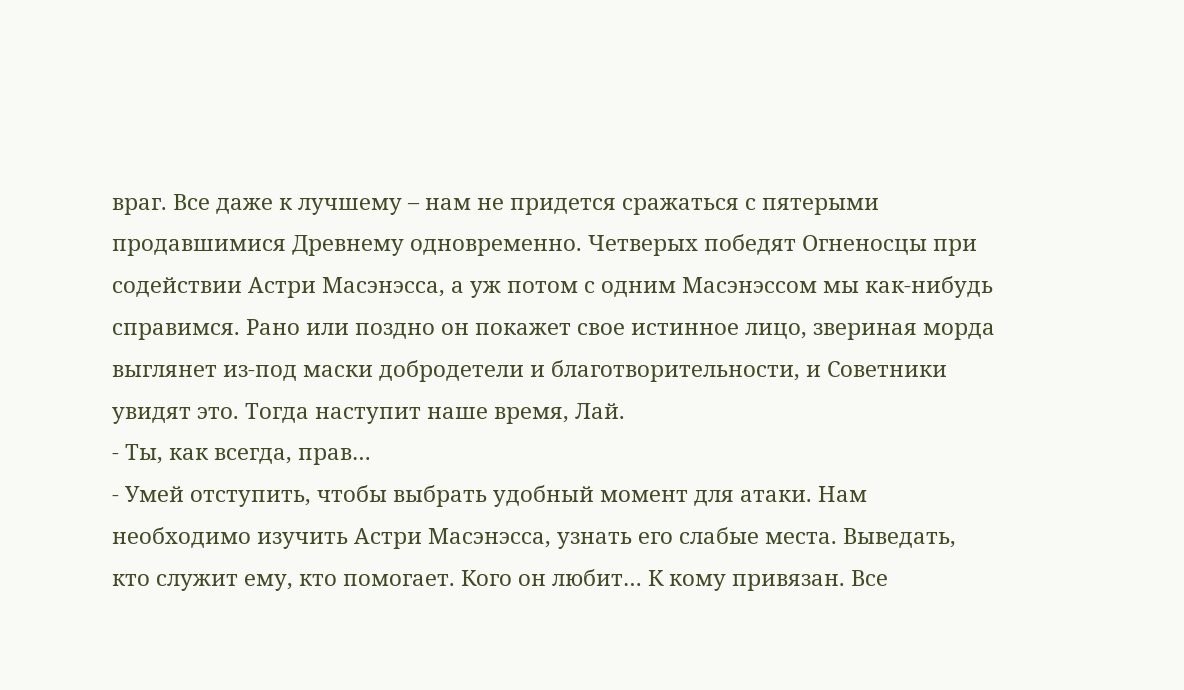враг. Все даже к лучшему – нам не придется сражаться с пятерыми продавшимися Древнему одновременно. Четверых победят Огненосцы при содействии Астри Масэнэсса, а уж потом с одним Масэнэссом мы как-нибудь справимся. Рано или поздно он покажет свое истинное лицо, звериная морда выглянет из-под маски добродетели и благотворительности, и Советники увидят это. Тогда наступит наше время, Лай.
- Ты, как всегда, прав…
- Умей отступить, чтобы выбрать удобный момент для атаки. Нам необходимо изучить Астри Масэнэсса, узнать его слабые места. Выведать, кто служит ему, кто помогает. Кого он любит… К кому привязан. Все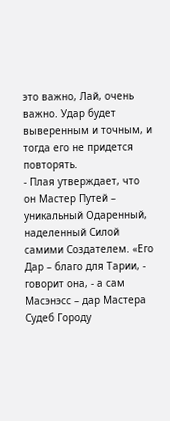это важно, Лай, очень важно. Удар будет выверенным и точным, и тогда его не придется повторять.
- Плая утверждает, что он Мастер Путей – уникальный Одаренный, наделенный Силой самими Создателем. «Его Дар – благо для Тарии, - говорит она, - а сам Масэнэсс – дар Мастера Судеб Городу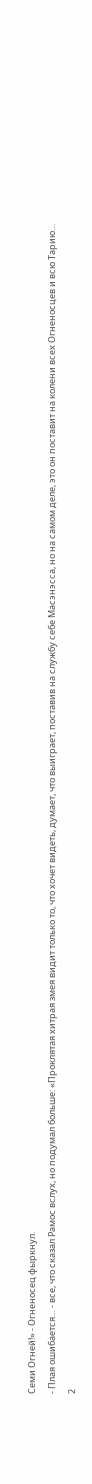Семи Огней!» - Огненосец фыркнул.
- Плая ошибается… - все, что сказал Рамос вслух, но подумал больше: «Проклятая хитрая змея видит только то, что хочет видеть, думает, что выиграет, поставив на службу себе Масэнэсса, но на самом деле, это он поставит на колени всех Огненосцев и всю Тарию…
2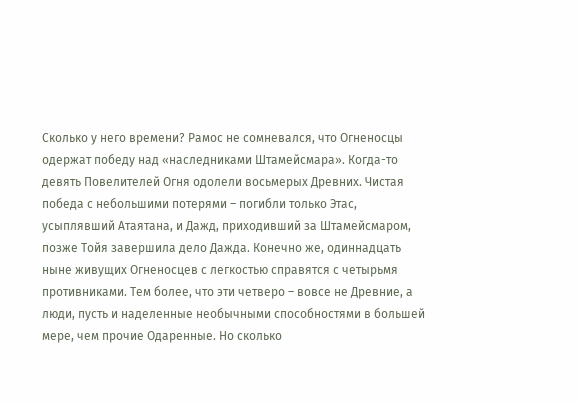Сколько у него времени? Рамос не сомневался, что Огненосцы одержат победу над «наследниками Штамейсмара». Когда-то девять Повелителей Огня одолели восьмерых Древних. Чистая победа с небольшими потерями – погибли только Этас, усыплявший Атаятана, и Дажд, приходивший за Штамейсмаром, позже Тойя завершила дело Дажда. Конечно же, одиннадцать ныне живущих Огненосцев с легкостью справятся с четырьмя противниками. Тем более, что эти четверо – вовсе не Древние, а люди, пусть и наделенные необычными способностями в большей мере, чем прочие Одаренные. Но сколько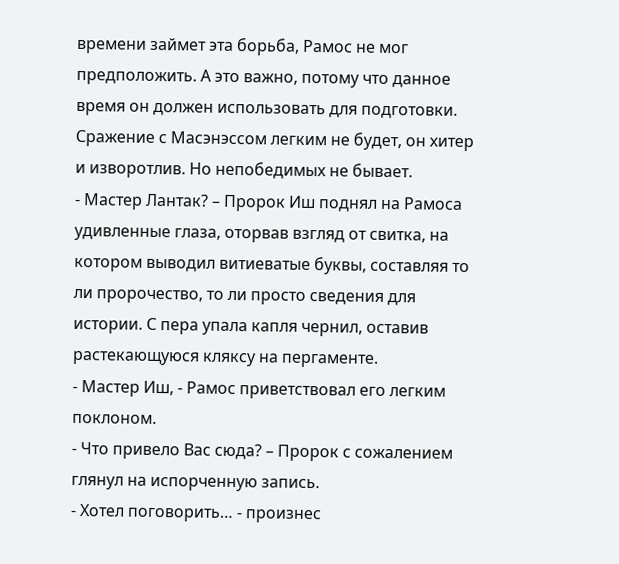времени займет эта борьба, Рамос не мог предположить. А это важно, потому что данное время он должен использовать для подготовки. Сражение с Масэнэссом легким не будет, он хитер и изворотлив. Но непобедимых не бывает.
- Мастер Лантак? – Пророк Иш поднял на Рамоса удивленные глаза, оторвав взгляд от свитка, на котором выводил витиеватые буквы, составляя то ли пророчество, то ли просто сведения для истории. С пера упала капля чернил, оставив растекающуюся кляксу на пергаменте.
- Мастер Иш, - Рамос приветствовал его легким поклоном.
- Что привело Вас сюда? – Пророк с сожалением глянул на испорченную запись.
- Хотел поговорить… - произнес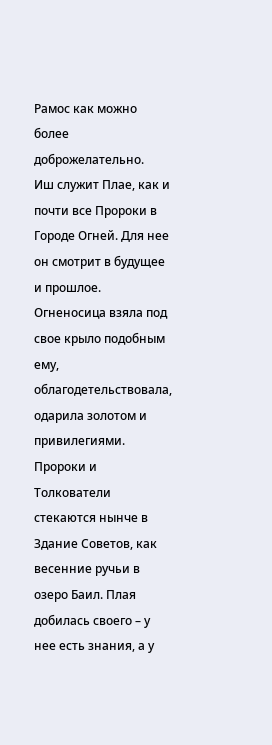Рамос как можно более доброжелательно.
Иш служит Плае, как и почти все Пророки в Городе Огней. Для нее он смотрит в будущее и прошлое. Огненосица взяла под свое крыло подобным ему, облагодетельствовала, одарила золотом и привилегиями. Пророки и Толкователи стекаются нынче в Здание Советов, как весенние ручьи в озеро Баил. Плая добилась своего – у нее есть знания, а у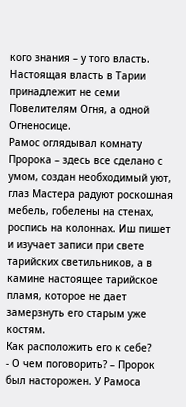кого знания – у того власть. Настоящая власть в Тарии принадлежит не семи Повелителям Огня, а одной Огненосице.
Рамос оглядывал комнату Пророка – здесь все сделано с умом, создан необходимый уют, глаз Мастера радуют роскошная мебель, гобелены на стенах, роспись на колоннах. Иш пишет и изучает записи при свете тарийских светильников, а в камине настоящее тарийское пламя, которое не дает замерзнуть его старым уже костям.
Как расположить его к себе?
- О чем поговорить? – Пророк был насторожен. У Рамоса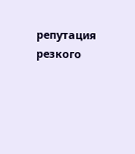репутация резкого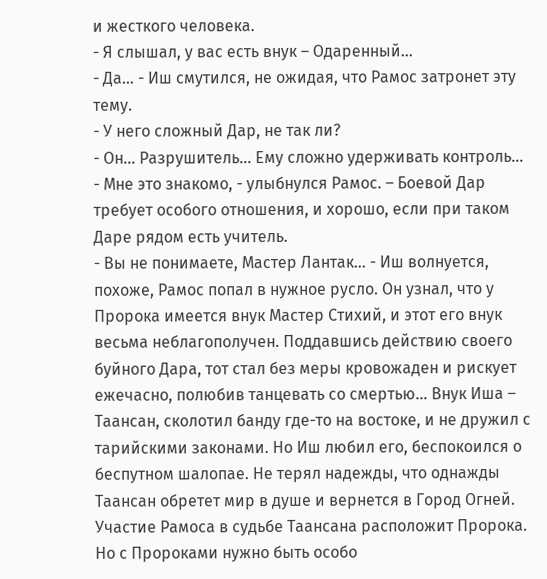и жесткого человека.
- Я слышал, у вас есть внук – Одаренный…
- Да… - Иш смутился, не ожидая, что Рамос затронет эту тему.
- У него сложный Дар, не так ли?
- Он… Разрушитель… Ему сложно удерживать контроль…
- Мне это знакомо, - улыбнулся Рамос. – Боевой Дар требует особого отношения, и хорошо, если при таком Даре рядом есть учитель.
- Вы не понимаете, Мастер Лантак… - Иш волнуется, похоже, Рамос попал в нужное русло. Он узнал, что у Пророка имеется внук Мастер Стихий, и этот его внук весьма неблагополучен. Поддавшись действию своего буйного Дара, тот стал без меры кровожаден и рискует ежечасно, полюбив танцевать со смертью… Внук Иша – Таансан, сколотил банду где-то на востоке, и не дружил с тарийскими законами. Но Иш любил его, беспокоился о беспутном шалопае. Не терял надежды, что однажды Таансан обретет мир в душе и вернется в Город Огней. Участие Рамоса в судьбе Таансана расположит Пророка. Но с Пророками нужно быть особо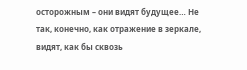осторожным – они видят будущее… Не так, конечно, как отражение в зеркале, видят, как бы сквозь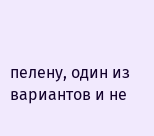пелену, один из вариантов и не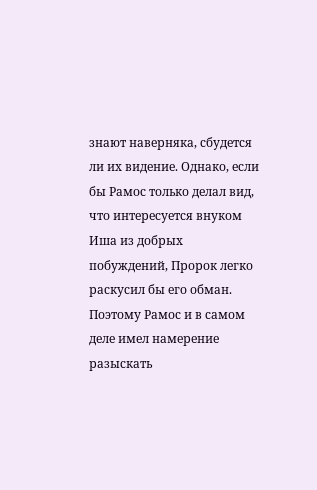знают наверняка, сбудется ли их видение. Однако, если бы Рамос только делал вид, что интересуется внуком Иша из добрых побуждений, Пророк легко раскусил бы его обман. Поэтому Рамос и в самом деле имел намерение разыскать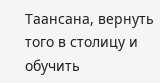Таансана, вернуть того в столицу и обучить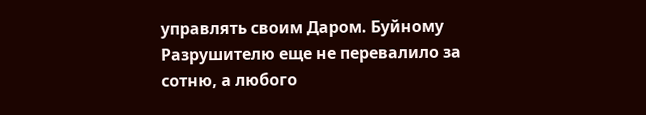управлять своим Даром. Буйному Разрушителю еще не перевалило за сотню, а любого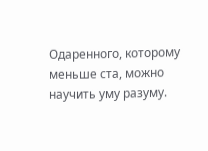Одаренного, которому меньше ста, можно научить уму разуму.